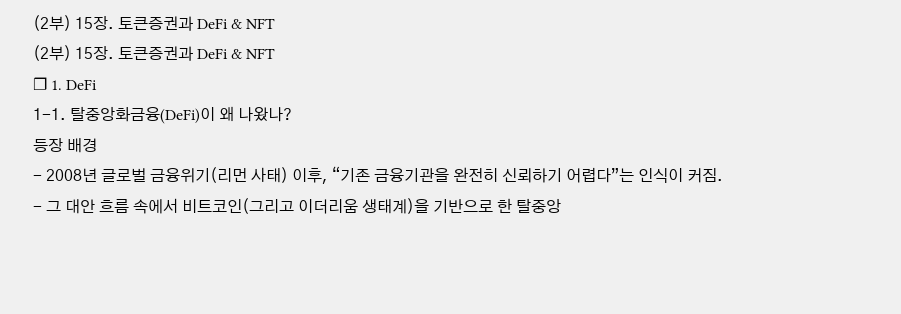(2부) 15장. 토큰증권과 DeFi & NFT
(2부) 15장. 토큰증권과 DeFi & NFT
❐ 1. DeFi
1-1. 탈중앙화금융(DeFi)이 왜 나왔나?
등장 배경
- 2008년 글로벌 금융위기(리먼 사태) 이후, “기존 금융기관을 완전히 신뢰하기 어렵다”는 인식이 커짐.
- 그 대안 흐름 속에서 비트코인(그리고 이더리움 생태계)을 기반으로 한 탈중앙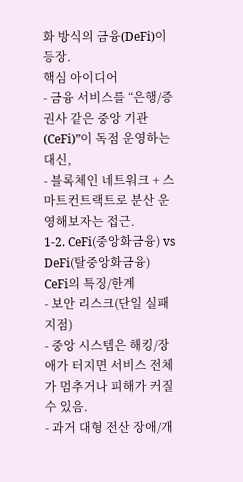화 방식의 금융(DeFi)이 등장.
핵심 아이디어
- 금융 서비스를 “은행/증권사 같은 중앙 기관(CeFi)”이 독점 운영하는 대신,
- 블록체인 네트워크 + 스마트컨트랙트로 분산 운영해보자는 접근.
1-2. CeFi(중앙화금융) vs DeFi(탈중앙화금융)
CeFi의 특징/한계
- 보안 리스크(단일 실패 지점)
- 중앙 시스템은 해킹/장애가 터지면 서비스 전체가 멈추거나 피해가 커질 수 있음.
- 과거 대형 전산 장애/개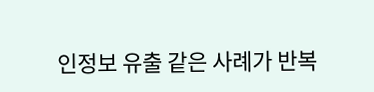인정보 유출 같은 사례가 반복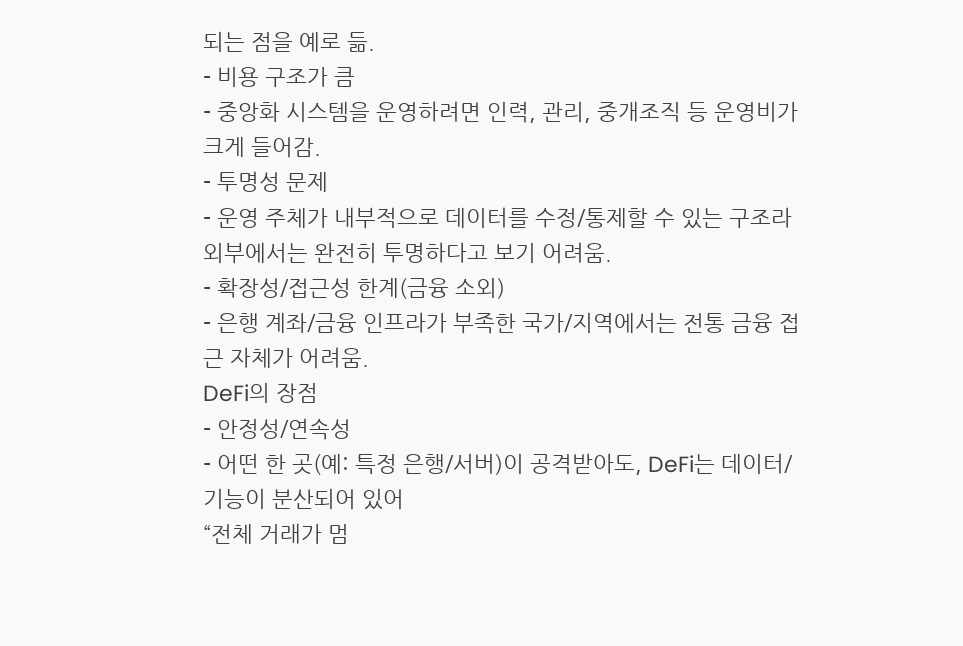되는 점을 예로 듦.
- 비용 구조가 큼
- 중앙화 시스템을 운영하려면 인력, 관리, 중개조직 등 운영비가 크게 들어감.
- 투명성 문제
- 운영 주체가 내부적으로 데이터를 수정/통제할 수 있는 구조라 외부에서는 완전히 투명하다고 보기 어려움.
- 확장성/접근성 한계(금융 소외)
- 은행 계좌/금융 인프라가 부족한 국가/지역에서는 전통 금융 접근 자체가 어려움.
DeFi의 장점
- 안정성/연속성
- 어떤 한 곳(예: 특정 은행/서버)이 공격받아도, DeFi는 데이터/기능이 분산되어 있어
“전체 거래가 멈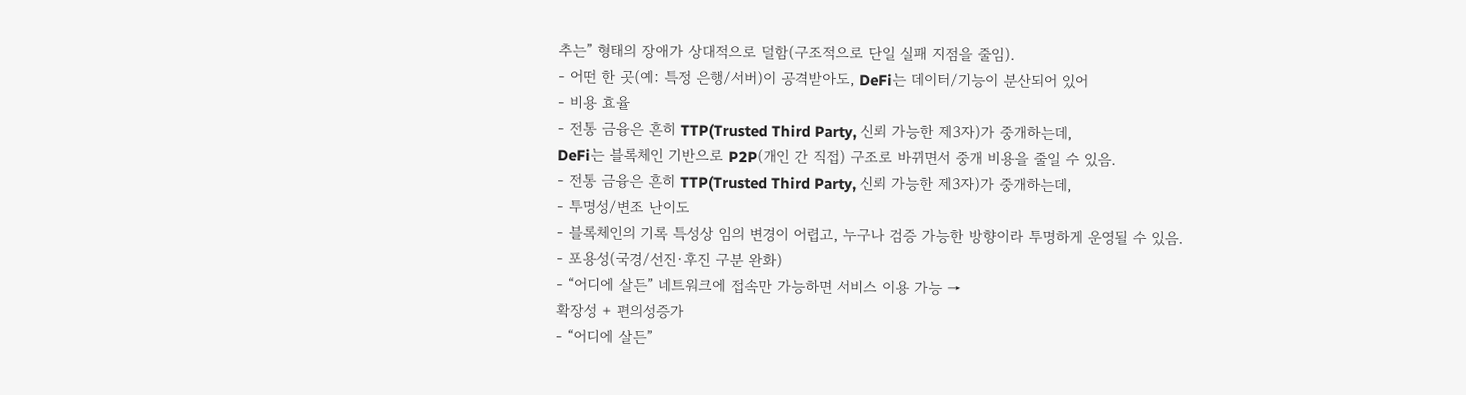추는” 형태의 장애가 상대적으로 덜함(구조적으로 단일 실패 지점을 줄임).
- 어떤 한 곳(예: 특정 은행/서버)이 공격받아도, DeFi는 데이터/기능이 분산되어 있어
- 비용 효율
- 전통 금융은 흔히 TTP(Trusted Third Party, 신뢰 가능한 제3자)가 중개하는데,
DeFi는 블록체인 기반으로 P2P(개인 간 직접) 구조로 바뀌면서 중개 비용을 줄일 수 있음.
- 전통 금융은 흔히 TTP(Trusted Third Party, 신뢰 가능한 제3자)가 중개하는데,
- 투명성/변조 난이도
- 블록체인의 기록 특성상 임의 변경이 어렵고, 누구나 검증 가능한 방향이라 투명하게 운영될 수 있음.
- 포용성(국경/선진·후진 구분 완화)
- “어디에 살든” 네트워크에 접속만 가능하면 서비스 이용 가능 →
확장성 + 편의성증가
- “어디에 살든”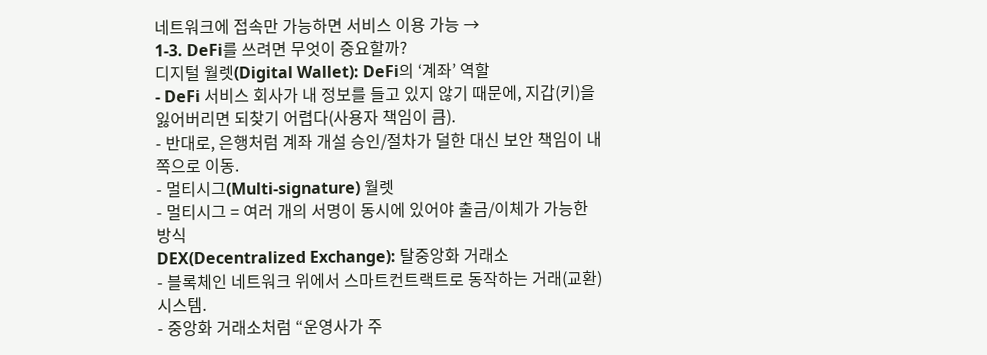네트워크에 접속만 가능하면 서비스 이용 가능 →
1-3. DeFi를 쓰려면 무엇이 중요할까?
디지털 월렛(Digital Wallet): DeFi의 ‘계좌’ 역할
- DeFi 서비스 회사가 내 정보를 들고 있지 않기 때문에, 지갑(키)을 잃어버리면 되찾기 어렵다(사용자 책임이 큼).
- 반대로, 은행처럼 계좌 개설 승인/절차가 덜한 대신 보안 책임이 내 쪽으로 이동.
- 멀티시그(Multi-signature) 월렛
- 멀티시그 = 여러 개의 서명이 동시에 있어야 출금/이체가 가능한 방식
DEX(Decentralized Exchange): 탈중앙화 거래소
- 블록체인 네트워크 위에서 스마트컨트랙트로 동작하는 거래(교환) 시스템.
- 중앙화 거래소처럼 “운영사가 주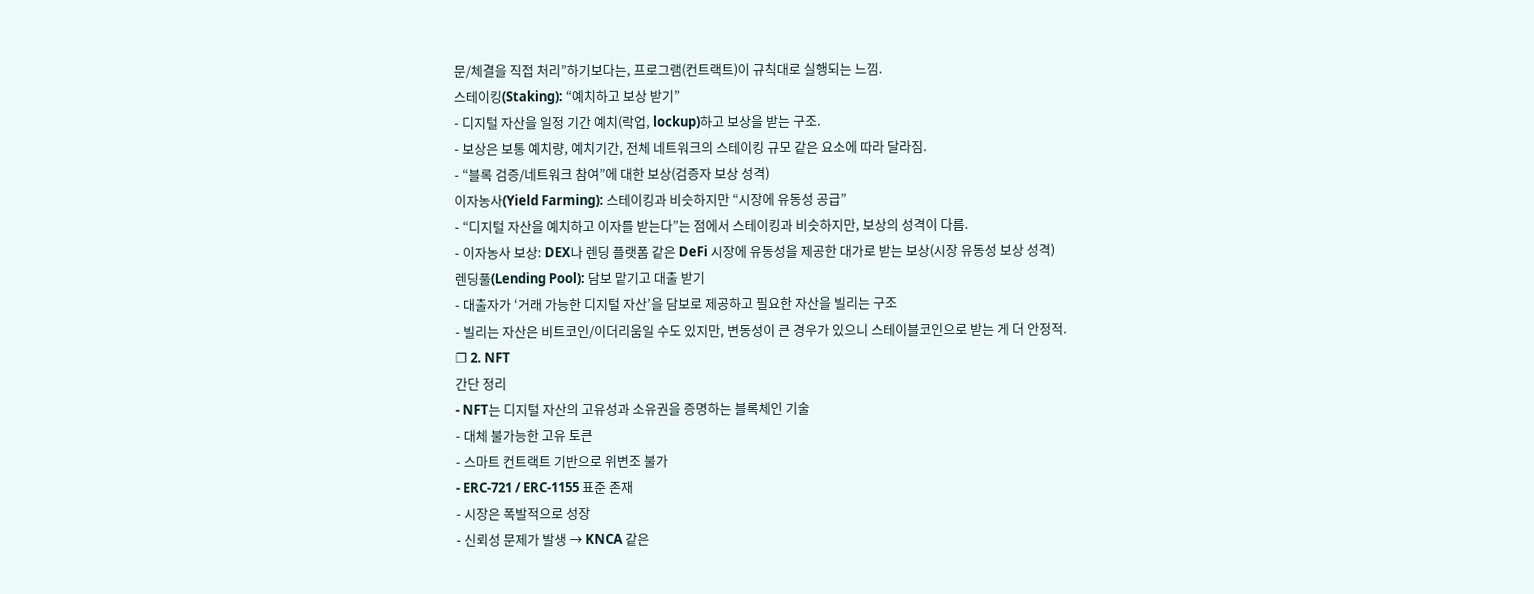문/체결을 직접 처리”하기보다는, 프로그램(컨트랙트)이 규칙대로 실행되는 느낌.
스테이킹(Staking): “예치하고 보상 받기”
- 디지털 자산을 일정 기간 예치(락업, lockup)하고 보상을 받는 구조.
- 보상은 보통 예치량, 예치기간, 전체 네트워크의 스테이킹 규모 같은 요소에 따라 달라짐.
- “블록 검증/네트워크 참여”에 대한 보상(검증자 보상 성격)
이자농사(Yield Farming): 스테이킹과 비슷하지만 “시장에 유동성 공급”
- “디지털 자산을 예치하고 이자를 받는다”는 점에서 스테이킹과 비슷하지만, 보상의 성격이 다름.
- 이자농사 보상: DEX나 렌딩 플랫폼 같은 DeFi 시장에 유동성을 제공한 대가로 받는 보상(시장 유동성 보상 성격)
렌딩풀(Lending Pool): 담보 맡기고 대출 받기
- 대출자가 ‘거래 가능한 디지털 자산’을 담보로 제공하고 필요한 자산을 빌리는 구조
- 빌리는 자산은 비트코인/이더리움일 수도 있지만, 변동성이 큰 경우가 있으니 스테이블코인으로 받는 게 더 안정적.
❐ 2. NFT
간단 정리
- NFT는 디지털 자산의 고유성과 소유권을 증명하는 블록체인 기술
- 대체 불가능한 고유 토큰
- 스마트 컨트랙트 기반으로 위변조 불가
- ERC-721 / ERC-1155 표준 존재
- 시장은 폭발적으로 성장
- 신뢰성 문제가 발생 → KNCA 같은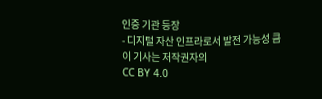인증 기관 등장
- 디지털 자산 인프라로서 발전 가능성 큼
이 기사는 저작권자의
CC BY 4.0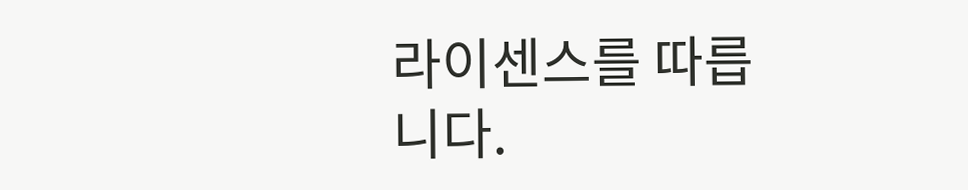라이센스를 따릅니다.